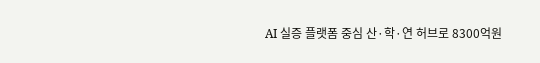AI 실증 플랫폼 중심 산·학·연 허브로 8300억원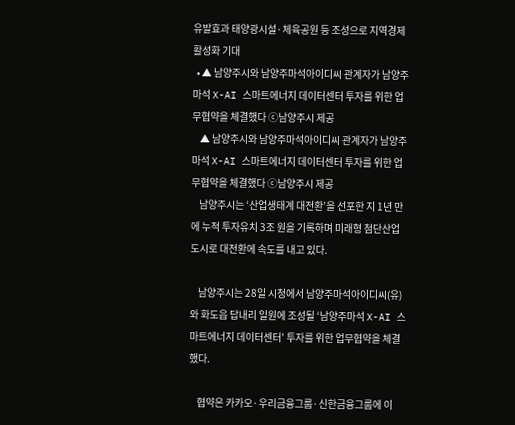유발효과 태양광시설·체육공원 등 조성으로 지역경제 활성화 기대
  • ▲ 남양주시와 남양주마석아이디씨 관계자가 남양주마석 X-AI 스마트에너지 데이터센터 투자를 위한 업무협약을 체결했다 ⓒ남양주시 제공
    ▲ 남양주시와 남양주마석아이디씨 관계자가 남양주마석 X-AI 스마트에너지 데이터센터 투자를 위한 업무협약을 체결했다 ⓒ남양주시 제공
    남양주시는 ‘산업생태계 대전환’을 선포한 지 1년 만에 누적 투자유치 3조 원을 기록하며 미래형 첨단산업도시로 대전환에 속도를 내고 있다.

    남양주시는 28일 시청에서 남양주마석아이디씨(유)와 화도읍 답내리 일원에 조성될 ‘남양주마석 X-AI 스마트에너지 데이터센터’ 투자를 위한 업무협약을 체결했다.

    협약은 카카오·우리금융그룹·신한금융그룹에 이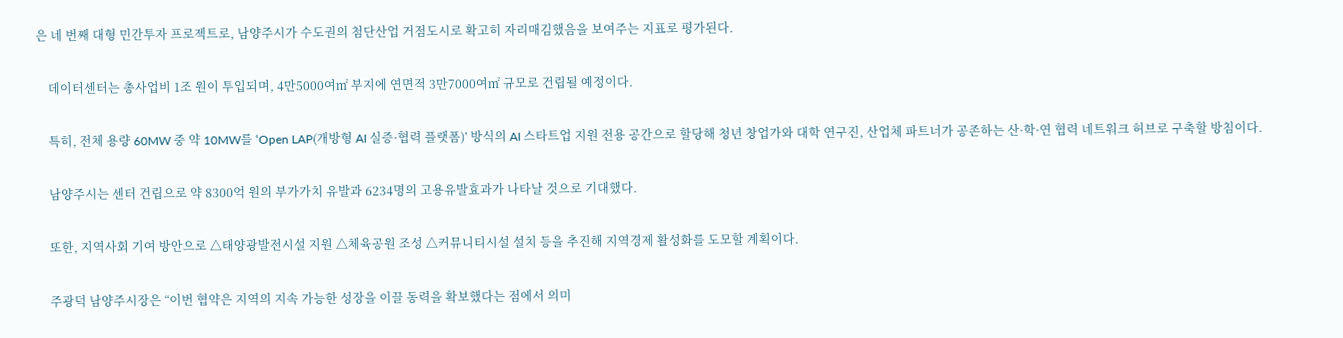은 네 번째 대형 민간투자 프로젝트로, 남양주시가 수도권의 첨단산업 거점도시로 확고히 자리매김했음을 보여주는 지표로 평가된다.

    데이터센터는 총사업비 1조 원이 투입되며, 4만5000여㎡ 부지에 연면적 3만7000여㎡ 규모로 건립될 예정이다.

    특히, 전체 용량 60MW 중 약 10MW를 ‘Open LAP(개방형 AI 실증·협력 플랫폼)’ 방식의 AI 스타트업 지원 전용 공간으로 할당해 청년 창업가와 대학 연구진, 산업체 파트너가 공존하는 산·학·연 협력 네트워크 허브로 구축할 방침이다.

    남양주시는 센터 건립으로 약 8300억 원의 부가가치 유발과 6234명의 고용유발효과가 나타날 것으로 기대했다.

    또한, 지역사회 기여 방안으로 △태양광발전시설 지원 △체육공원 조성 △커뮤니티시설 설치 등을 추진해 지역경제 활성화를 도모할 계획이다.

    주광덕 남양주시장은 “이번 협약은 지역의 지속 가능한 성장을 이끌 동력을 확보했다는 점에서 의미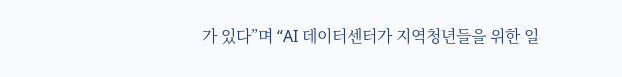가 있다”며 “AI 데이터센터가 지역청년들을 위한 일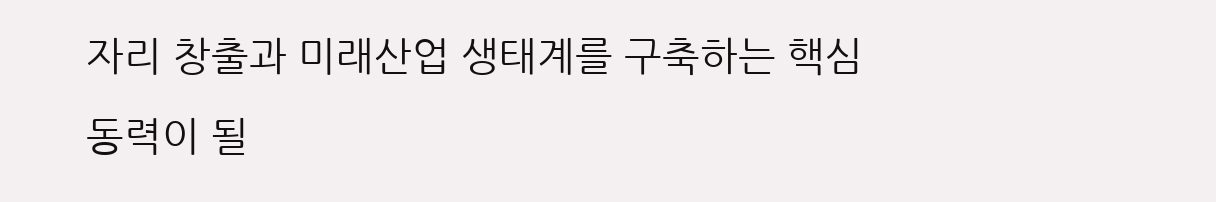자리 창출과 미래산업 생태계를 구축하는 핵심 동력이 될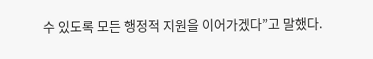수 있도록 모든 행정적 지원을 이어가겠다”고 말했다.